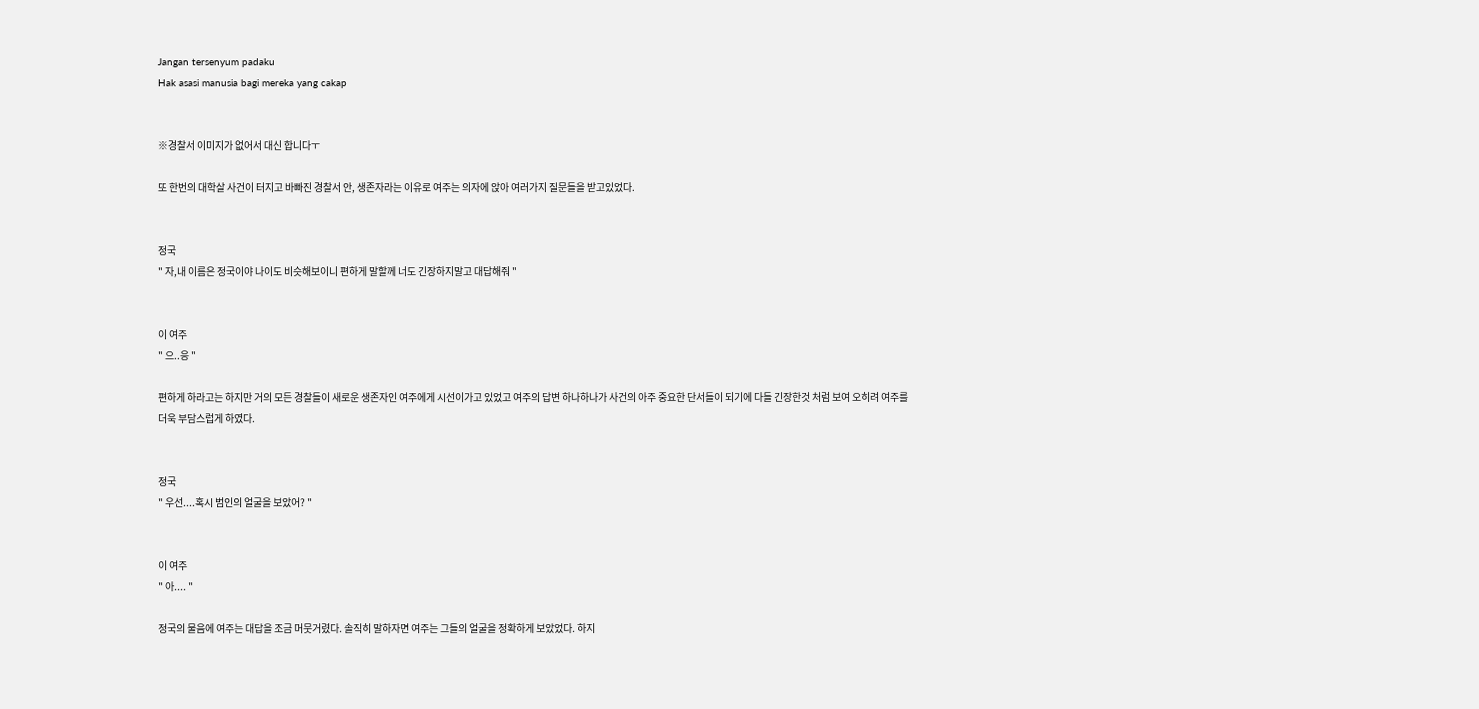Jangan tersenyum padaku
Hak asasi manusia bagi mereka yang cakap


※경찰서 이미지가 없어서 대신 합니다ㅜ

또 한번의 대학살 사건이 터지고 바빠진 경찰서 안, 생존자라는 이유로 여주는 의자에 앉아 여러가지 질문들을 받고있었다.


정국
" 자,내 이름은 정국이야 나이도 비슷해보이니 편하게 말할께 너도 긴장하지말고 대답해줘 "


이 여주
" 으..응 "

편하게 하라고는 하지만 거의 모든 경찰들이 새로운 생존자인 여주에게 시선이가고 있었고 여주의 답변 하나하나가 사건의 아주 중요한 단서들이 되기에 다들 긴장한것 처럼 보여 오히려 여주를 더욱 부담스럽게 하였다.


정국
" 우선....혹시 범인의 얼굴을 보았어? "


이 여주
" 아.... "

정국의 물음에 여주는 대답을 조금 머뭇거렸다. 솔직히 말하자면 여주는 그들의 얼굴을 정확하게 보았었다. 하지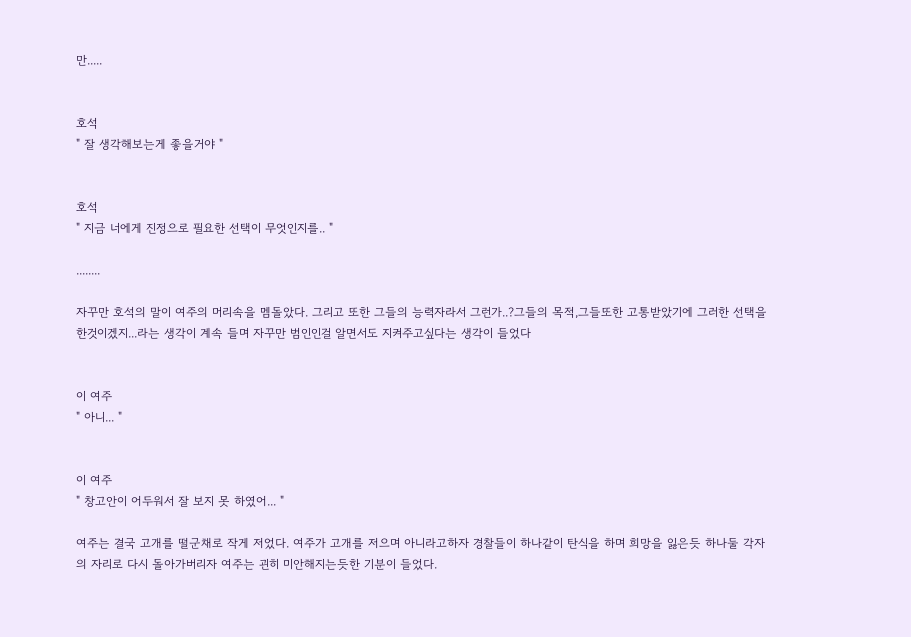만.....


호석
" 잘 생각해보는게 좋을거야 "


호석
" 지금 너에게 진정으로 필요한 선택이 무엇인지를.. "

........

자꾸만 호석의 말이 여주의 머리속을 멤돌았다. 그리고 또한 그들의 능력자라서 그런가..?그들의 목적,그들또한 고통받았기에 그러한 선택을 한것이겠지...라는 생각이 계속 들며 자꾸만 범인인걸 알면서도 지켜주고싶다는 생각이 들었다


이 여주
" 아니... "


이 여주
" 창고안이 어두워서 잘 보지 못 하였어... "

여주는 결국 고개를 떨군채로 작게 저었다. 여주가 고개를 저으며 아니라고하자 경찰들이 하나같이 탄식을 하며 희망을 잃은듯 하나둘 각자의 자리로 다시 돌아가버리자 여주는 괸히 미안해지는듯한 기분이 들었다.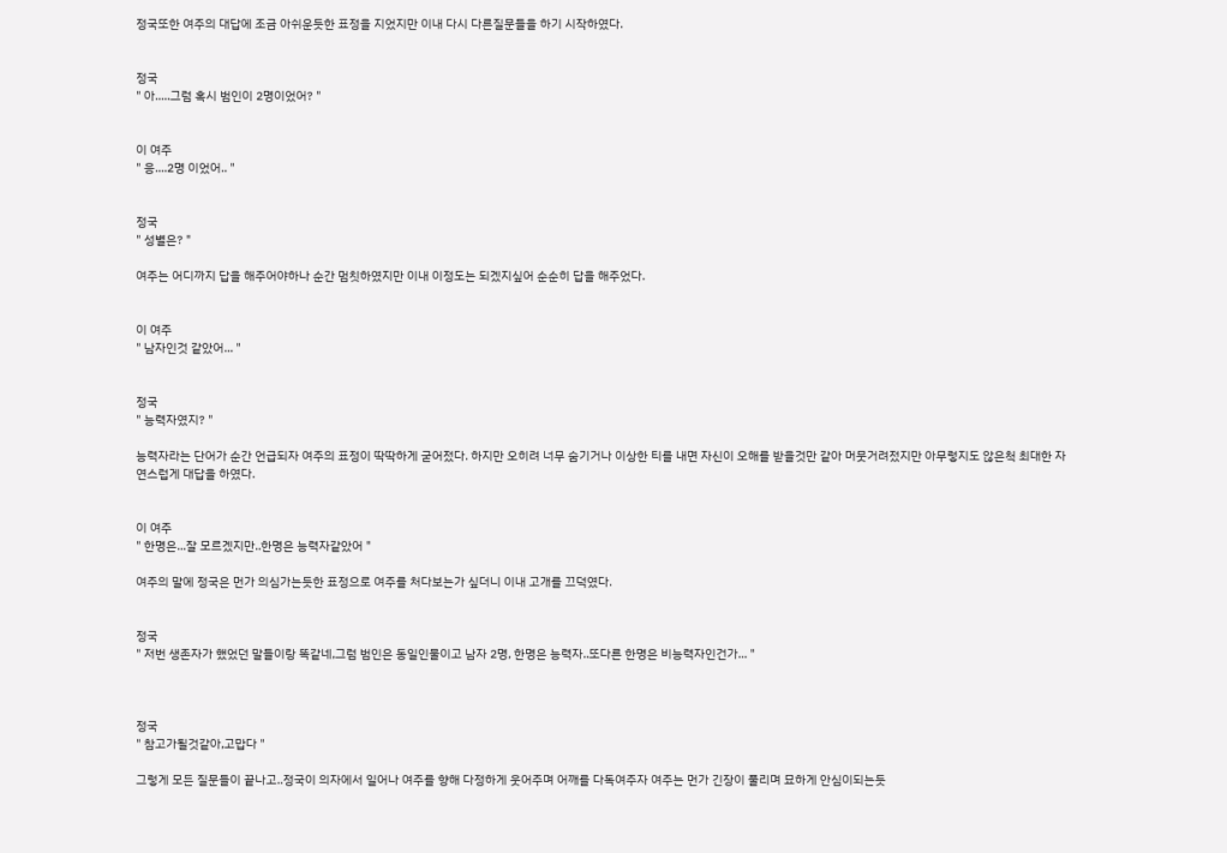정국또한 여주의 대답에 조금 아쉬운듯한 표정을 지었지만 이내 다시 다른질문들을 하기 시작하였다.


정국
" 아.....그럼 혹시 범인이 2명이었어? "


이 여주
" 응....2명 이었어.. "


정국
" 성별은? "

여주는 어디까지 답을 해주어야하나 순간 멈칫하였지만 이내 이정도는 되겠지싶어 순순히 답을 해주었다.


이 여주
" 남자인것 같았어... "


정국
" 능력자였지? "

능력자라는 단어가 순간 언급되자 여주의 표정이 딱딱하게 굳어젔다. 하지만 오히려 너무 숨기거나 이상한 티를 내면 자신이 오해를 받을것만 같아 머뭇거려젔지만 아무렇지도 않은척 최대한 자연스럽게 대답을 하였다.


이 여주
" 한명은...잘 모르겠지만..한명은 능력자같았어 "

여주의 말에 정국은 먼가 의심가는듯한 표정으로 여주를 처다보는가 싶더니 이내 고개를 끄덕였다.


정국
" 저번 생존자가 했었던 말들이랑 똑같네,그럼 범인은 동일인물이고 남자 2명, 한명은 능력자..또다른 한명은 비능력자인건가... "



정국
" 참고가될것같아,고맙다 "

그렇게 모든 질문들이 끝나고..정국이 의자에서 일어나 여주를 향해 다정하게 웃어주며 어깨를 다독여주자 여주는 먼가 긴장이 풀리며 묘하게 안심이되는듯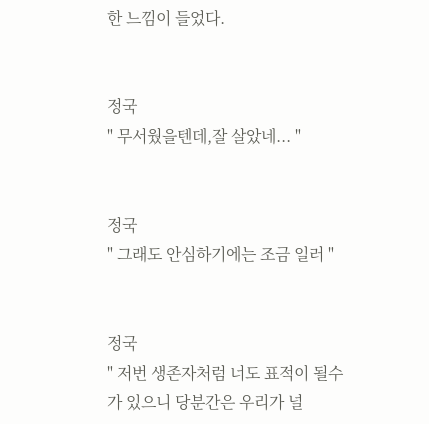한 느낌이 들었다.


정국
" 무서웠을텐데,잘 살았네... "


정국
" 그래도 안심하기에는 조금 일러 "


정국
" 저번 생존자처럼 너도 표적이 될수가 있으니 당분간은 우리가 널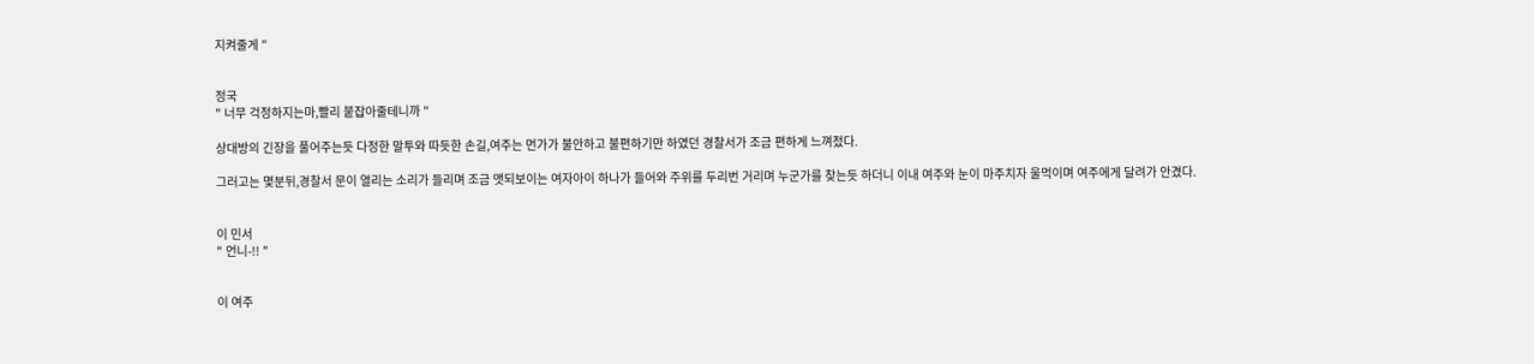지켜줄게 "


정국
" 너무 걱정하지는마,빨리 붙잡아줄테니까 "

상대방의 긴장을 풀어주는듯 다정한 말투와 따듯한 손길,여주는 먼가가 불안하고 불편하기만 하였던 경찰서가 조금 편하게 느껴젔다.

그러고는 몇분뒤,경찰서 문이 열리는 소리가 들리며 조금 앳되보이는 여자아이 하나가 들어와 주위를 두리번 거리며 누군가를 찾는듯 하더니 이내 여주와 눈이 마주치자 울먹이며 여주에게 달려가 안겼다.


이 민서
" 언니-!! "


이 여주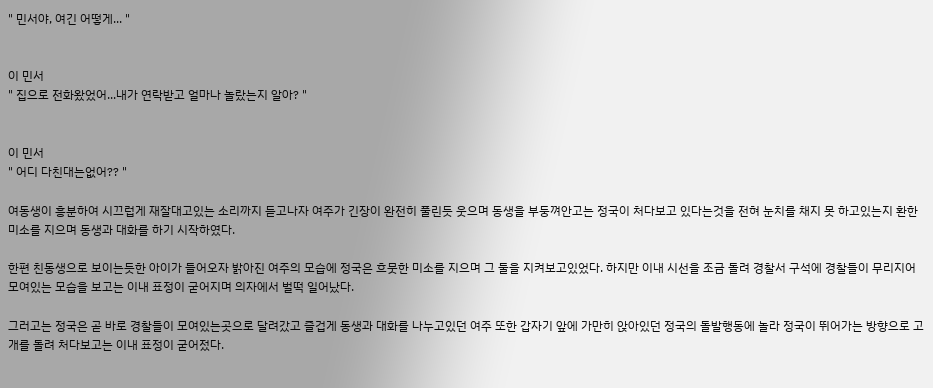" 민서야, 여긴 어떻게... "


이 민서
" 집으로 전화왔었어...내가 연락받고 얼마나 놀랐는지 알아? "


이 민서
" 어디 다친대는없어?? "

여동생이 흥분하여 시끄럽게 재잘대고있는 소리까지 듣고나자 여주가 긴장이 완전히 풀린듯 웃으며 동생을 부둥껴안고는 정국이 처다보고 있다는것을 전혀 눈치를 채지 못 하고있는지 환한 미소를 지으며 동생과 대화를 하기 시작하였다.

한편 친동생으로 보이는듯한 아이가 들어오자 밝아진 여주의 모습에 정국은 흐뭇한 미소를 지으며 그 둘을 지켜보고있었다. 하지만 이내 시선을 조금 돌려 경찰서 구석에 경찰들이 무리지어 모여있는 모습을 보고는 이내 표정이 굳어지며 의자에서 벌떡 일어났다.

그러고는 정국은 곧 바로 경찰들이 모여있는곳으로 달려갔고 즐겁게 동생과 대화를 나누고있던 여주 또한 갑자기 앞에 가만히 앉아있던 정국의 돌발행동에 놀라 정국이 뛰어가는 방향으로 고개를 돌려 처다보고는 이내 표정이 굳어젔다.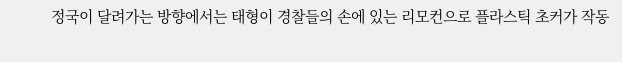정국이 달려가는 방향에서는 태형이 경찰들의 손에 있는 리모컨으로 플라스틱 초커가 작동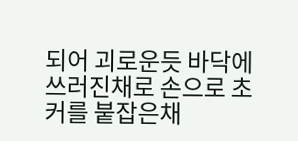되어 괴로운듯 바닥에 쓰러진채로 손으로 초커를 붙잡은채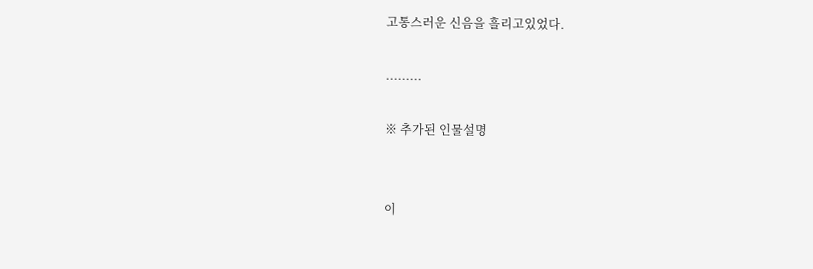고통스러운 신음을 흘리고있었다.

.........

※ 추가된 인물설명


이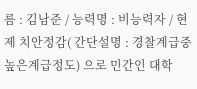름 : 김남준 / 능력명 : 비능력자 / 현제 치안정감( 간단설명 : 경찰계급중 높은계급정도) 으로 민간인 대학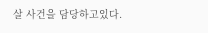살 사건을 담당하고있다.